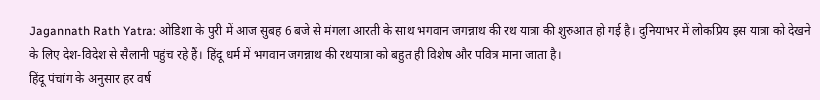Jagannath Rath Yatra: ओडिशा के पुरी में आज सुबह 6 बजे से मंगला आरती के साथ भगवान जगन्नाथ की रथ यात्रा की शुरुआत हो गई है। दुनियाभर में लोकप्रिय इस यात्रा को देखने के लिए देश-विदेश से सैलानी पहुंच रहे हैं। हिंदू धर्म में भगवान जगन्नाथ की रथयात्रा को बहुत ही विशेष और पवित्र माना जाता है।
हिंदू पंचांग के अनुसार हर वर्ष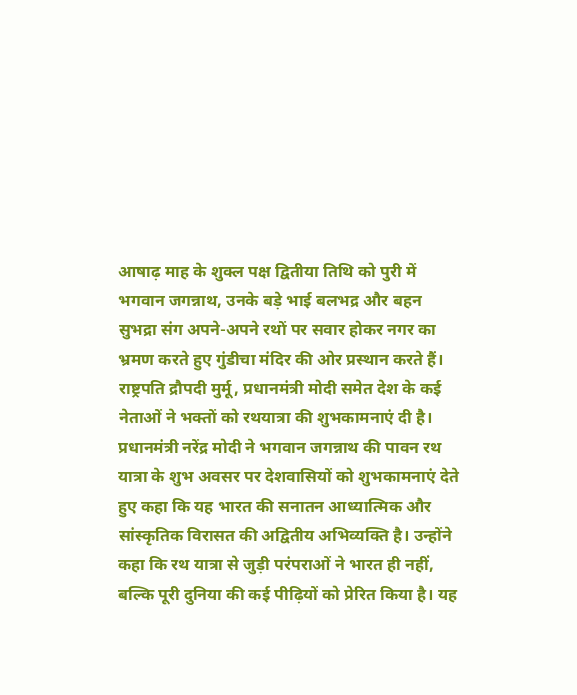आषाढ़ माह के शुक्ल पक्ष द्वितीया तिथि को पुरी में भगवान जगन्नाथ, उनके बड़े भाई बलभद्र और बहन सुभद्रा संग अपने-अपने रथों पर सवार होकर नगर का भ्रमण करते हुए गुंडीचा मंदिर की ओर प्रस्थान करते हैं। राष्ट्रपति द्रौपदी मुर्मू, प्रधानमंत्री मोदी समेत देश के कई नेताओं ने भक्तों को रथयात्रा की शुभकामनाएं दी है।
प्रधानमंत्री नरेंद्र मोदी ने भगवान जगन्नाथ की पावन रथ यात्रा के शुभ अवसर पर देशवासियों को शुभकामनाएं देते हुए कहा कि यह भारत की सनातन आध्यात्मिक और सांस्कृतिक विरासत की अद्वितीय अभिव्यक्ति है। उन्होंने कहा कि रथ यात्रा से जुड़ी परंपराओं ने भारत ही नहीं, बल्कि पूरी दुनिया की कई पीढ़ियों को प्रेरित किया है। यह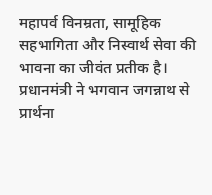महापर्व विनम्रता, सामूहिक सहभागिता और निस्वार्थ सेवा की भावना का जीवंत प्रतीक है।
प्रधानमंत्री ने भगवान जगन्नाथ से प्रार्थना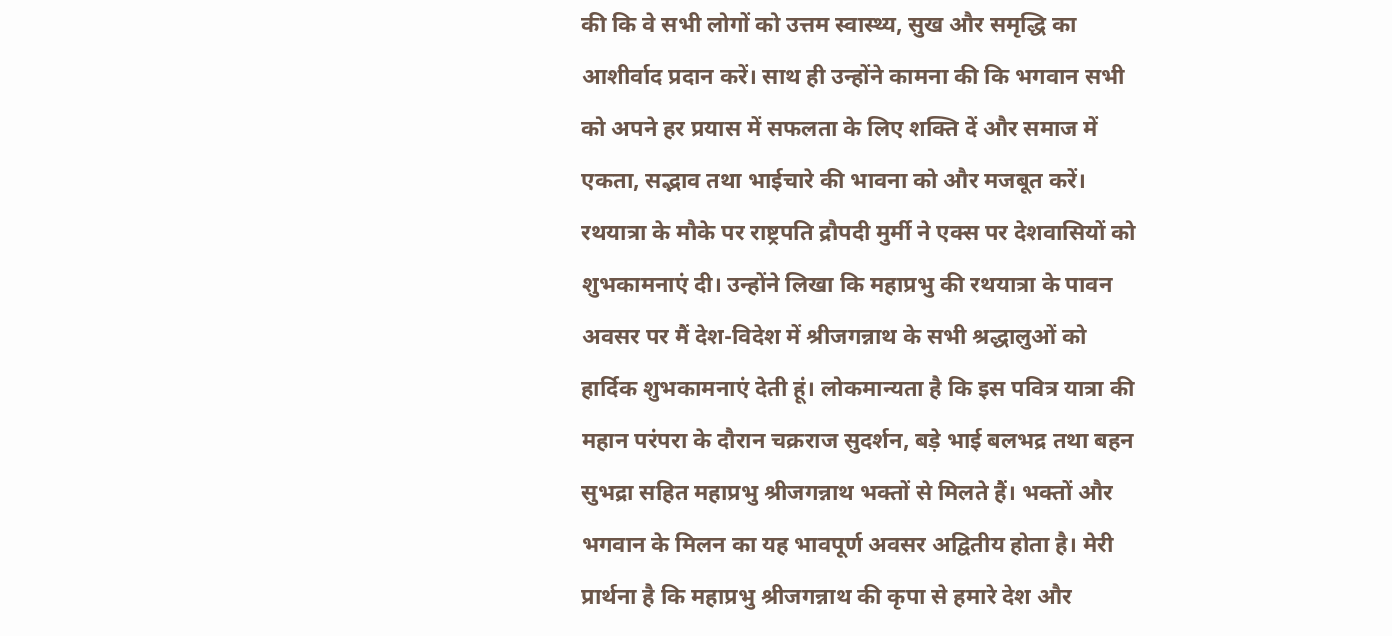की कि वे सभी लोगों को उत्तम स्वास्थ्य, सुख और समृद्धि का आशीर्वाद प्रदान करें। साथ ही उन्होंने कामना की कि भगवान सभी को अपने हर प्रयास में सफलता के लिए शक्ति दें और समाज में एकता, सद्भाव तथा भाईचारे की भावना को और मजबूत करें।
रथयात्रा के मौके पर राष्ट्रपति द्रौपदी मुर्मी ने एक्स पर देशवासियों को शुभकामनाएं दी। उन्होंने लिखा कि महाप्रभु की रथयात्रा के पावन अवसर पर मैं देश-विदेश में श्रीजगन्नाथ के सभी श्रद्धालुओं को हार्दिक शुभकामनाएं देती हूं। लोकमान्यता है कि इस पवित्र यात्रा की महान परंपरा के दौरान चक्रराज सुदर्शन, बड़े भाई बलभद्र तथा बहन सुभद्रा सहित महाप्रभु श्रीजगन्नाथ भक्तों से मिलते हैं। भक्तों और भगवान के मिलन का यह भावपूर्ण अवसर अद्वितीय होता है। मेरी प्रार्थना है कि महाप्रभु श्रीजगन्नाथ की कृपा से हमारे देश और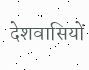देशवासियों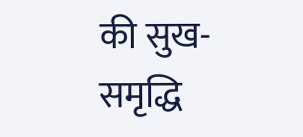की सुख-समृद्धि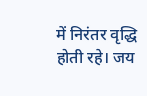में निरंतर वृद्धि होती रहे। जय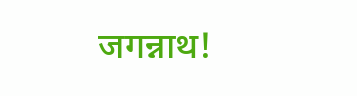जगन्नाथ!